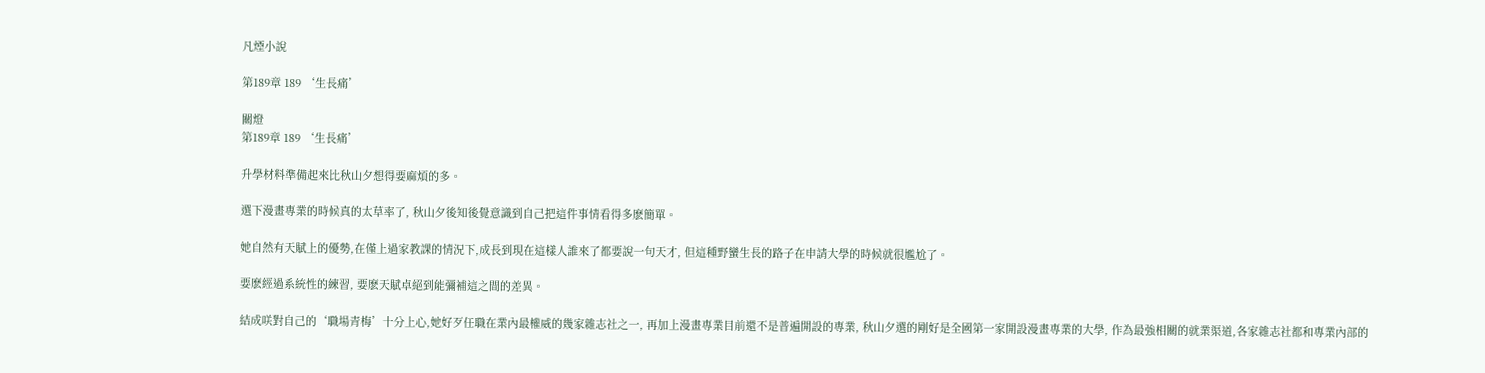凡煙小說

第189章 189 ‘生長痛’

關燈
第189章 189 ‘生長痛’

升學材料準備起來比秋山夕想得要麻煩的多。

選下漫畫專業的時候真的太草率了, 秋山夕後知後覺意識到自己把這件事情看得多麽簡單。

她自然有天賦上的優勢,在僅上過家教課的情況下,成長到現在這樣人誰來了都要說一句天才, 但這種野蠻生長的路子在申請大學的時候就很尷尬了。

要麽經過系統性的練習, 要麽天賦卓絕到能彌補這之間的差異。

結成咲對自己的‘職場青梅’十分上心,她好歹任職在業內最權威的幾家雜志社之一, 再加上漫畫專業目前還不是普遍開設的專業, 秋山夕選的剛好是全國第一家開設漫畫專業的大學, 作為最強相關的就業渠道,各家雜志社都和專業內部的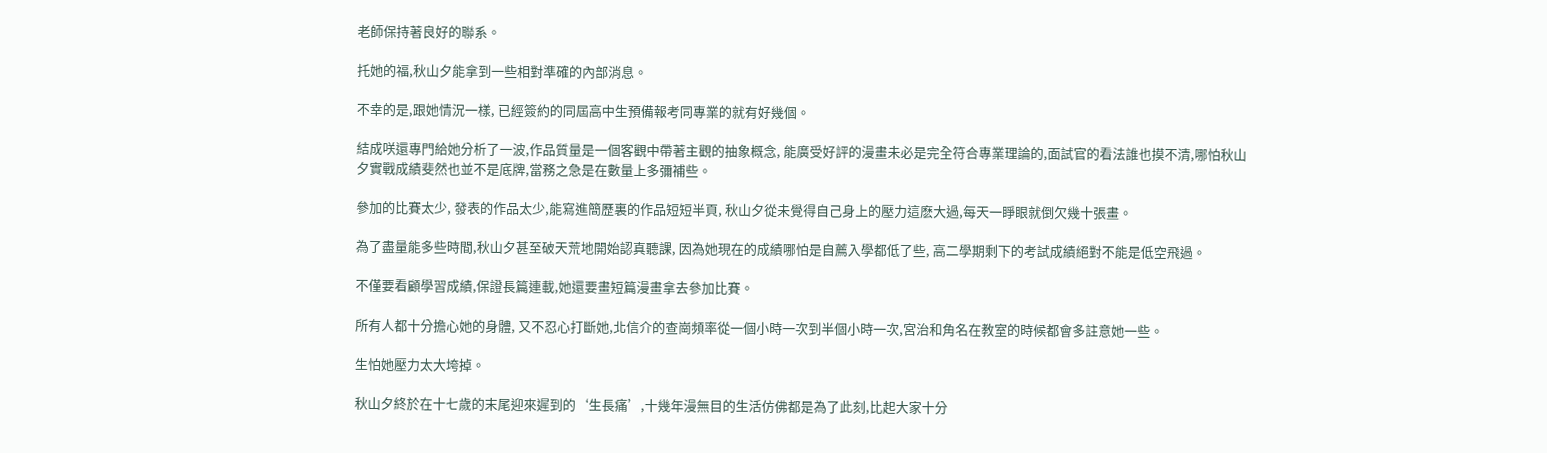老師保持著良好的聯系。

托她的福,秋山夕能拿到一些相對準確的內部消息。

不幸的是,跟她情況一樣, 已經簽約的同屆高中生預備報考同專業的就有好幾個。

結成咲還專門給她分析了一波,作品質量是一個客觀中帶著主觀的抽象概念, 能廣受好評的漫畫未必是完全符合專業理論的,面試官的看法誰也摸不清,哪怕秋山夕實戰成績斐然也並不是底牌,當務之急是在數量上多彌補些。

參加的比賽太少, 發表的作品太少,能寫進簡歷裏的作品短短半頁, 秋山夕從未覺得自己身上的壓力這麽大過,每天一睜眼就倒欠幾十張畫。

為了盡量能多些時間,秋山夕甚至破天荒地開始認真聽課, 因為她現在的成績哪怕是自薦入學都低了些, 高二學期剩下的考試成績絕對不能是低空飛過。

不僅要看顧學習成績,保證長篇連載,她還要畫短篇漫畫拿去參加比賽。

所有人都十分擔心她的身體, 又不忍心打斷她,北信介的查崗頻率從一個小時一次到半個小時一次,宮治和角名在教室的時候都會多註意她一些。

生怕她壓力太大垮掉。

秋山夕終於在十七歲的末尾迎來遲到的‘生長痛’,十幾年漫無目的生活仿佛都是為了此刻,比起大家十分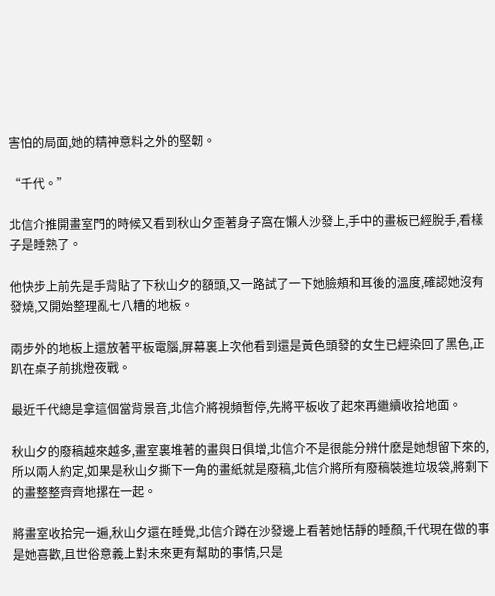害怕的局面,她的精神意料之外的堅韌。

“千代。”

北信介推開畫室門的時候又看到秋山夕歪著身子窩在懶人沙發上,手中的畫板已經脫手,看樣子是睡熟了。

他快步上前先是手背貼了下秋山夕的額頭,又一路試了一下她臉頰和耳後的溫度,確認她沒有發燒,又開始整理亂七八糟的地板。

兩步外的地板上還放著平板電腦,屏幕裏上次他看到還是黃色頭發的女生已經染回了黑色,正趴在桌子前挑燈夜戰。

最近千代總是拿這個當背景音,北信介將視頻暫停,先將平板收了起來再繼續收拾地面。

秋山夕的廢稿越來越多,畫室裏堆著的畫與日俱增,北信介不是很能分辨什麽是她想留下來的,所以兩人約定,如果是秋山夕撕下一角的畫紙就是廢稿,北信介將所有廢稿裝進垃圾袋,將剩下的畫整整齊齊地摞在一起。

將畫室收拾完一遍,秋山夕還在睡覺,北信介蹲在沙發邊上看著她恬靜的睡顏,千代現在做的事是她喜歡,且世俗意義上對未來更有幫助的事情,只是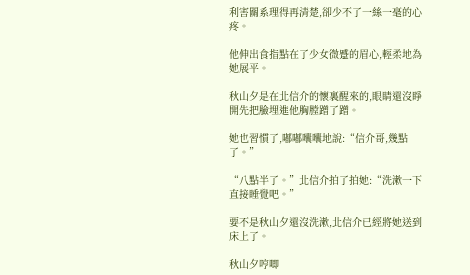利害關系理得再清楚,卻少不了一絲一毫的心疼。

他伸出食指點在了少女微蹙的眉心,輕柔地為她展平。

秋山夕是在北信介的懷裏醒來的,眼睛還沒睜開先把臉埋進他胸膛蹭了蹭。

她也習慣了,嘟嘟囔囔地說:“信介哥,幾點了。”

“八點半了。”北信介拍了拍她:“洗漱一下直接睡覺吧。”

要不是秋山夕還沒洗漱,北信介已經將她送到床上了。

秋山夕哼唧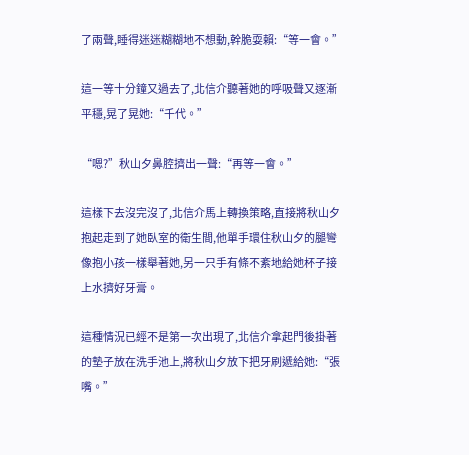了兩聲,睡得迷迷糊糊地不想動,幹脆耍賴:“等一會。”

這一等十分鐘又過去了,北信介聽著她的呼吸聲又逐漸平穩,晃了晃她:“千代。”

“嗯?”秋山夕鼻腔擠出一聲:“再等一會。”

這樣下去沒完沒了,北信介馬上轉換策略,直接將秋山夕抱起走到了她臥室的衛生間,他單手環住秋山夕的腿彎像抱小孩一樣舉著她,另一只手有條不紊地給她杯子接上水擠好牙膏。

這種情況已經不是第一次出現了,北信介拿起門後掛著的墊子放在洗手池上,將秋山夕放下把牙刷遞給她:“張嘴。”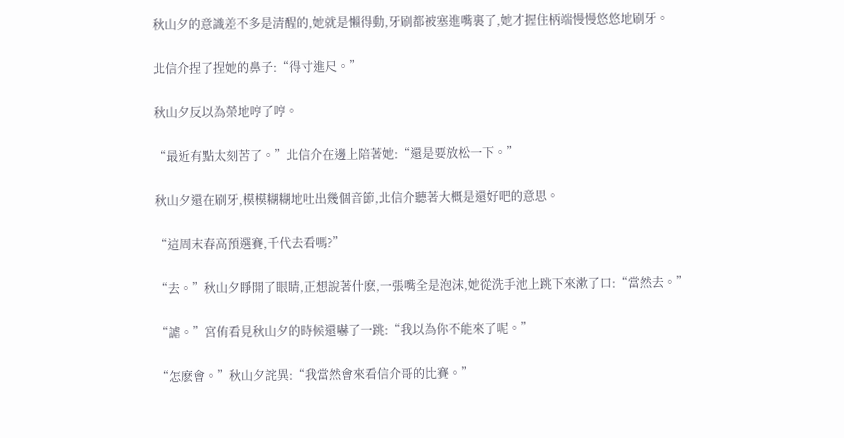秋山夕的意識差不多是清醒的,她就是懶得動,牙刷都被塞進嘴裏了,她才握住柄端慢慢悠悠地刷牙。

北信介捏了捏她的鼻子:“得寸進尺。”

秋山夕反以為榮地哼了哼。

“最近有點太刻苦了。”北信介在邊上陪著她:“還是要放松一下。”

秋山夕還在刷牙,模模糊糊地吐出幾個音節,北信介聽著大概是還好吧的意思。

“這周末春高預選賽,千代去看嗎?”

“去。”秋山夕睜開了眼睛,正想說著什麽,一張嘴全是泡沫,她從洗手池上跳下來漱了口:“當然去。”

“謔。”宮侑看見秋山夕的時候還嚇了一跳:“我以為你不能來了呢。”

“怎麽會。”秋山夕詫異:“我當然會來看信介哥的比賽。”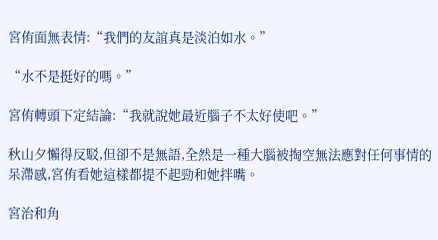宮侑面無表情:“我們的友誼真是淡泊如水。”

“水不是挺好的嗎。”

宮侑轉頭下定結論:“我就說她最近腦子不太好使吧。”

秋山夕懶得反駁,但卻不是無語,全然是一種大腦被掏空無法應對任何事情的呆滯感,宮侑看她這樣都提不起勁和她拌嘴。

宮治和角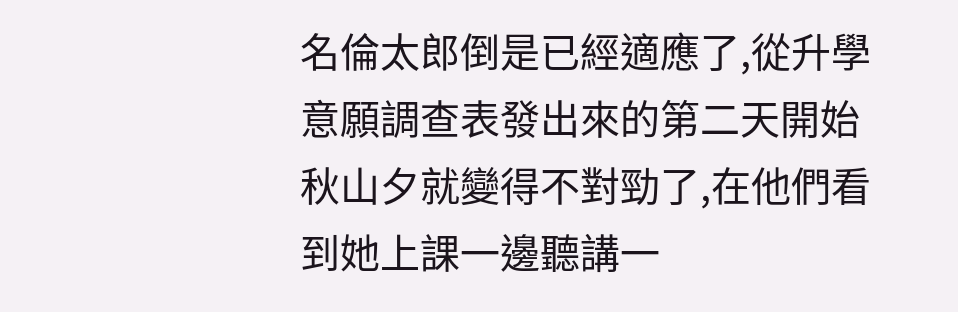名倫太郎倒是已經適應了,從升學意願調查表發出來的第二天開始秋山夕就變得不對勁了,在他們看到她上課一邊聽講一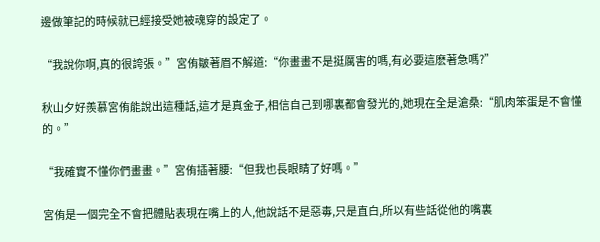邊做筆記的時候就已經接受她被魂穿的設定了。

“我說你啊,真的很誇張。”宮侑皺著眉不解道:“你畫畫不是挺厲害的嗎,有必要這麽著急嗎?”

秋山夕好羨慕宮侑能說出這種話,這才是真金子,相信自己到哪裏都會發光的,她現在全是滄桑:“肌肉笨蛋是不會懂的。”

“我確實不懂你們畫畫。”宮侑插著腰:“但我也長眼睛了好嗎。”

宮侑是一個完全不會把體貼表現在嘴上的人,他說話不是惡毒,只是直白,所以有些話從他的嘴裏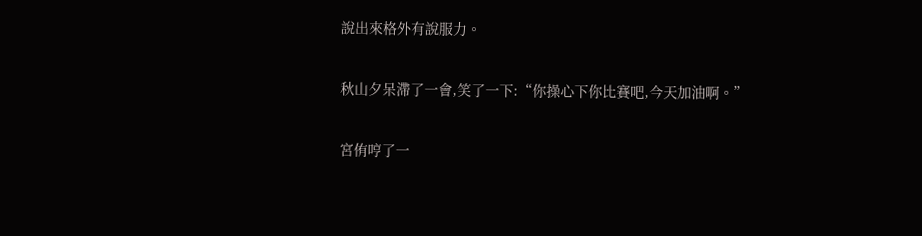說出來格外有說服力。

秋山夕呆滯了一會,笑了一下:“你操心下你比賽吧,今天加油啊。”

宮侑哼了一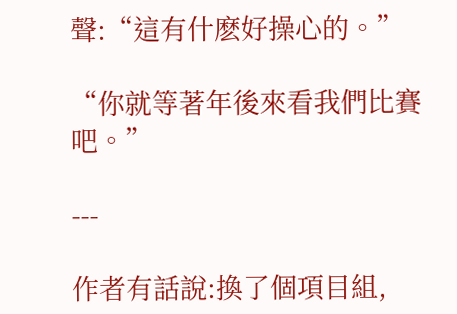聲:“這有什麽好操心的。”

“你就等著年後來看我們比賽吧。”

---

作者有話說:換了個項目組,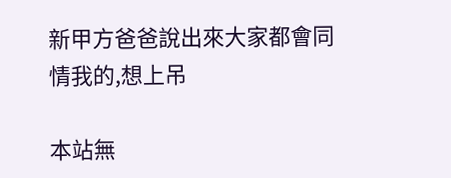新甲方爸爸說出來大家都會同情我的,想上吊

本站無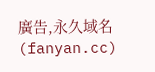廣告,永久域名(fanyan.cc)